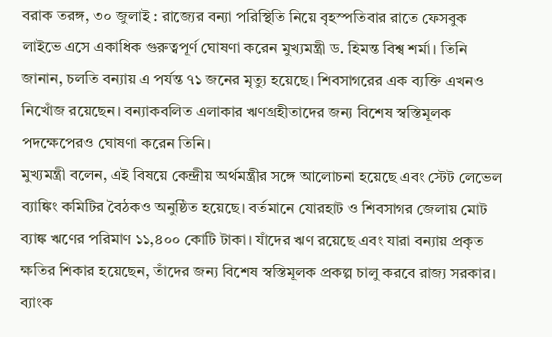বরাক তরঙ্গ, ৩০ জুলাই : রাজ্যের বন্যা পরিস্থিতি নিয়ে বৃহস্পতিবার রাতে ফেসবুক লাইভে এসে একাধিক গুরুত্বপূর্ণ ঘোষণা করেন মুখ্যমন্ত্রী ড. হিমন্ত বিশ্ব শর্মা। তিনি জানান, চলতি বন্যায় এ পর্যন্ত ৭১ জনের মৃত্যু হয়েছে। শিবসাগরের এক ব্যক্তি এখনও নিখোঁজ রয়েছেন। বন্যাকবলিত এলাকার ঋণগ্রহীতাদের জন্য বিশেষ স্বস্তিমূলক পদক্ষেপেরও ঘোষণা করেন তিনি।
মুখ্যমন্ত্রী বলেন, এই বিষয়ে কেন্দ্রীয় অর্থমন্ত্রীর সঙ্গে আলোচনা হয়েছে এবং স্টেট লেভেল ব্যাঙ্কিং কমিটির বৈঠকও অনুষ্ঠিত হয়েছে। বর্তমানে যোরহাট ও শিবসাগর জেলায় মোট ব্যাঙ্ক ঋণের পরিমাণ ১১,৪০০ কোটি টাকা। যাঁদের ঋণ রয়েছে এবং যারা বন্যায় প্রকৃত ক্ষতির শিকার হয়েছেন, তাঁদের জন্য বিশেষ স্বস্তিমূলক প্রকল্প চালু করবে রাজ্য সরকার। ব্যাংক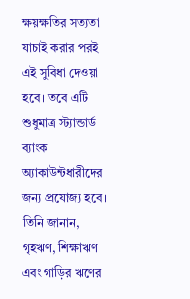ক্ষয়ক্ষতির সত্যতা যাচাই করার পরই এই সুবিধা দেওয়া হবে। তবে এটি শুধুমাত্র স্ট্যান্ডার্ড ব্যাংক অ্যাকাউন্টধারীদের জন্য প্রযোজ্য হবে।
তিনি জানান, গৃহঋণ, শিক্ষাঋণ এবং গাড়ির ঋণের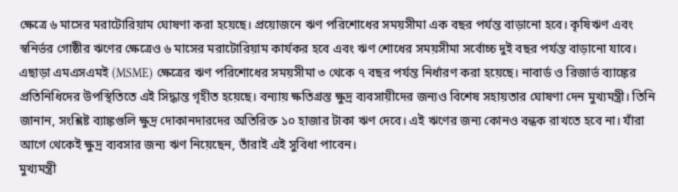ক্ষেত্রে ৬ মাসের মরাটোরিয়াম ঘোষণা করা হয়েছে। প্রয়োজনে ঋণ পরিশোধের সময়সীমা এক বছর পর্যন্ত বাড়ানো হবে। কৃষিঋণ এবং স্বনির্ভর গোষ্ঠীর ঋণের ক্ষেত্রেও ৬ মাসের মরাটোরিয়াম কার্যকর হবে এবং ঋণ শোধের সময়সীমা সর্বোচ্চ দুই বছর পর্যন্ত বাড়ানো যাবে।
এছাড়া এমএসএমই (MSME) ক্ষেত্রের ঋণ পরিশোধের সময়সীমা ৩ থেকে ৭ বছর পর্যন্ত নির্ধারণ করা হয়েছে। নাবার্ড ও রিজার্ভ ব্যাঙ্কের প্রতিনিধিদের উপস্থিতিতে এই সিদ্ধান্ত গৃহীত হয়েছে। বন্যায় ক্ষতিগ্রস্ত ক্ষুদ্র ব্যবসায়ীদের জন্যও বিশেষ সহায়তার ঘোষণা দেন মুখ্যমন্ত্রী। তিনি জানান, সংশ্লিষ্ট ব্যাঙ্কগুলি ক্ষুদ্র দোকানদারদের অতিরিক্ত ১০ হাজার টাকা ঋণ দেবে। এই ঋণের জন্য কোনও বন্ধক রাখতে হবে না। যাঁরা আগে থেকেই ক্ষুদ্র ব্যবসার জন্য ঋণ নিয়েছেন, তাঁরাই এই সুবিধা পাবেন।
মুখ্যমন্ত্রী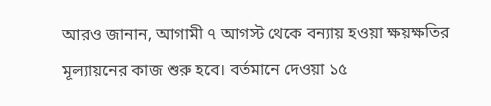আরও জানান, আগামী ৭ আগস্ট থেকে বন্যায় হওয়া ক্ষয়ক্ষতির মূল্যায়নের কাজ শুরু হবে। বর্তমানে দেওয়া ১৫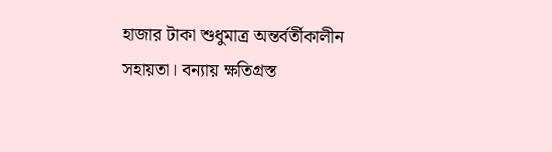হাজার টাকা শুধুমাত্র অন্তর্বর্তীকালীন সহায়তা। বন্যায় ক্ষতিগ্রস্ত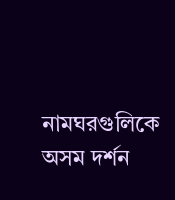নামঘরগুলিকে অসম দর্শন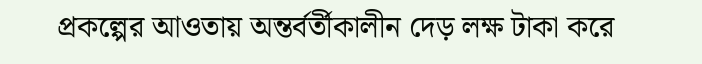প্রকল্পের আওতায় অন্তর্বর্তীকালীন দেড় লক্ষ টাকা করে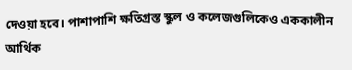দেওয়া হবে। পাশাপাশি ক্ষতিগ্রস্ত স্কুল ও কলেজগুলিকেও এককালীন আর্থিক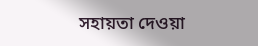সহায়তা দেওয়া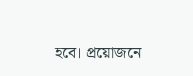হবে। প্রয়োজনে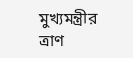মুখ্যমন্ত্রীর ত্রাণ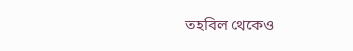তহবিল থেকেও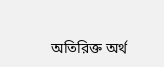অতিরিক্ত অর্থ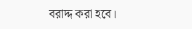বরাদ্দ করা হবে।